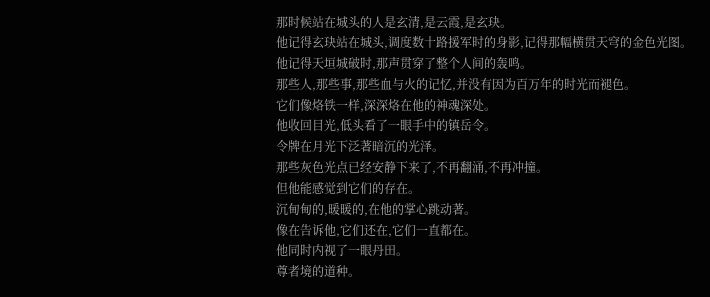那时候站在城头的人是玄清,是云霞,是玄玦。
他记得玄玦站在城头,调度数十路援军时的身影,记得那幅横贯天穹的金色光图。
他记得天垣城破时,那声贯穿了整个人间的轰鸣。
那些人,那些事,那些血与火的记忆,并没有因为百万年的时光而褪色。
它们像烙铁一样,深深烙在他的神魂深处。
他收回目光,低头看了一眼手中的镇岳令。
令牌在月光下泛著暗沉的光泽。
那些灰色光点已经安静下来了,不再翻涌,不再冲撞。
但他能感觉到它们的存在。
沉甸甸的,暖暖的,在他的掌心跳动著。
像在告诉他,它们还在,它们一直都在。
他同时内视了一眼丹田。
尊者境的道种。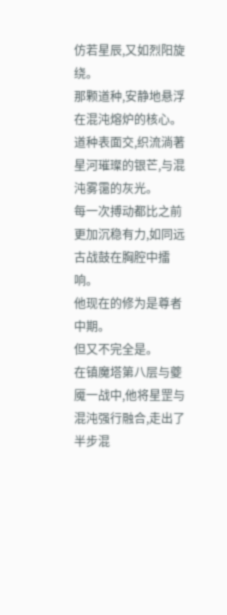仿若星辰,又如烈阳旋绕。
那颗道种,安静地悬浮在混沌熔炉的核心。
道种表面交,织流淌著星河璀璨的银芒,与混沌雾霭的灰光。
每一次搏动都比之前更加沉稳有力,如同远古战鼓在胸腔中擂响。
他现在的修为是尊者中期。
但又不完全是。
在镇魔塔第八层与夔魇一战中,他将星罡与混沌强行融合,走出了半步混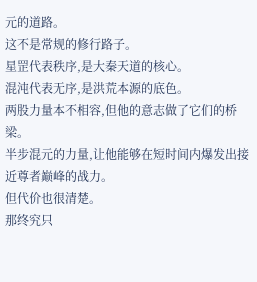元的道路。
这不是常规的修行路子。
星罡代表秩序,是大秦天道的核心。
混沌代表无序,是洪荒本源的底色。
两股力量本不相容,但他的意志做了它们的桥梁。
半步混元的力量,让他能够在短时间内爆发出接近尊者巅峰的战力。
但代价也很清楚。
那终究只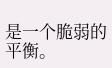是一个脆弱的平衡。